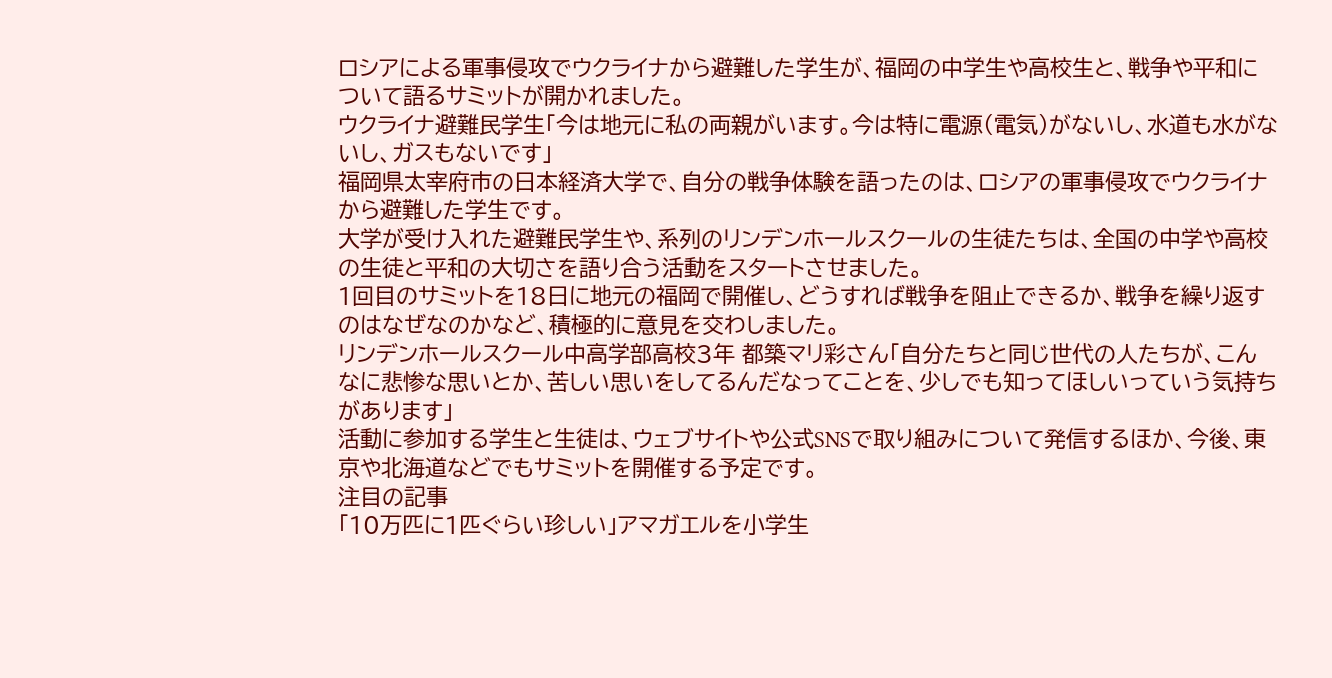ロシアによる軍事侵攻でウクライナから避難した学生が、福岡の中学生や高校生と、戦争や平和について語るサミットが開かれました。
ウクライナ避難民学生「今は地元に私の両親がいます。今は特に電源(電気)がないし、水道も水がないし、ガスもないです」
福岡県太宰府市の日本経済大学で、自分の戦争体験を語ったのは、ロシアの軍事侵攻でウクライナから避難した学生です。
大学が受け入れた避難民学生や、系列のリンデンホールスクールの生徒たちは、全国の中学や高校の生徒と平和の大切さを語り合う活動をスタートさせました。
1回目のサミットを18日に地元の福岡で開催し、どうすれば戦争を阻止できるか、戦争を繰り返すのはなぜなのかなど、積極的に意見を交わしました。
リンデンホールスクール中高学部高校3年 都築マリ彩さん「自分たちと同じ世代の人たちが、こんなに悲惨な思いとか、苦しい思いをしてるんだなってことを、少しでも知ってほしいっていう気持ちがあります」
活動に参加する学生と生徒は、ウェブサイトや公式SNSで取り組みについて発信するほか、今後、東京や北海道などでもサミットを開催する予定です。
注目の記事
「10万匹に1匹ぐらい珍しい」アマガエルを小学生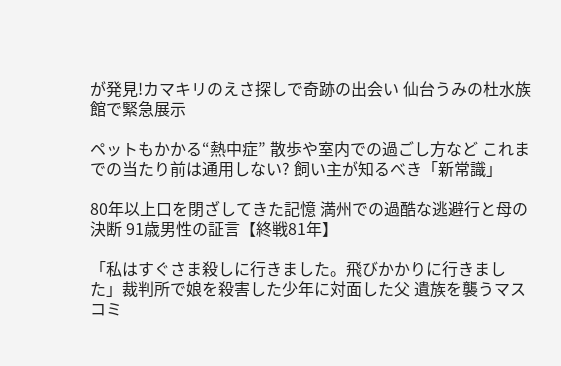が発見!カマキリのえさ探しで奇跡の出会い 仙台うみの杜水族館で緊急展示

ペットもかかる“熱中症” 散歩や室内での過ごし方など これまでの当たり前は通用しない? 飼い主が知るべき「新常識」

80年以上口を閉ざしてきた記憶 満州での過酷な逃避行と母の決断 91歳男性の証言【終戦81年】

「私はすぐさま殺しに行きました。飛びかかりに行きました」裁判所で娘を殺害した少年に対面した父 遺族を襲うマスコミ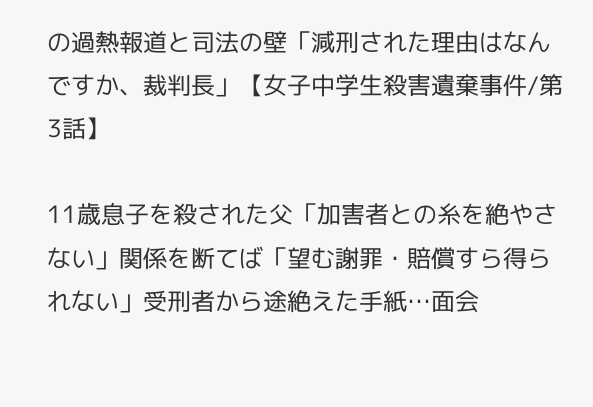の過熱報道と司法の壁「減刑された理由はなんですか、裁判長」【女子中学生殺害遺棄事件/第3話】

11歳息子を殺された父「加害者との糸を絶やさない」関係を断てば「望む謝罪・賠償すら得られない」受刑者から途絶えた手紙…面会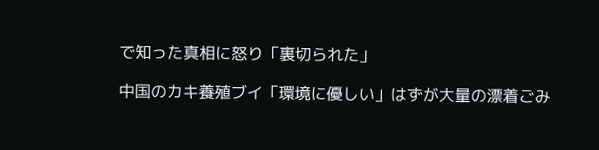で知った真相に怒り「裏切られた」

中国のカキ養殖ブイ「環境に優しい」はずが大量の漂着ごみ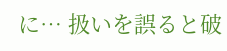に… 扱いを誤ると破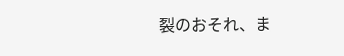裂のおそれ、ま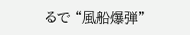るで “風船爆弾”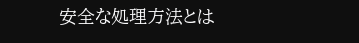安全な処理方法とは